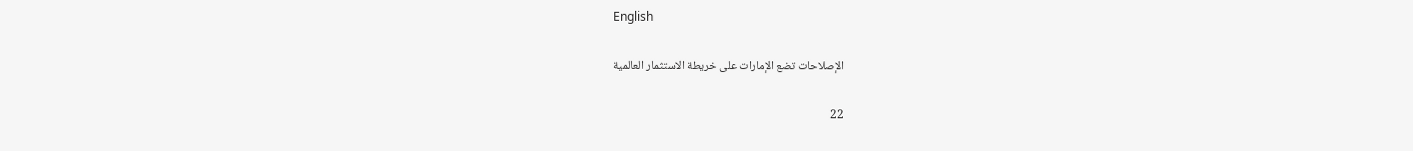English

الإصلاحات تضع الإمارات على خريطة الاستثمار العالمية

22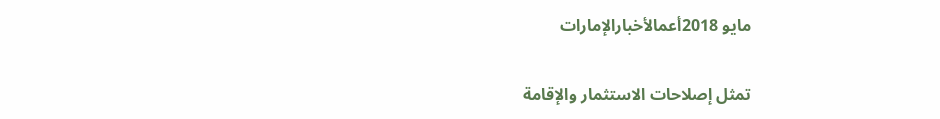مايو 2018أعمالأخبارالإمارات

تمثل إصلاحات الاستثمار والإقامة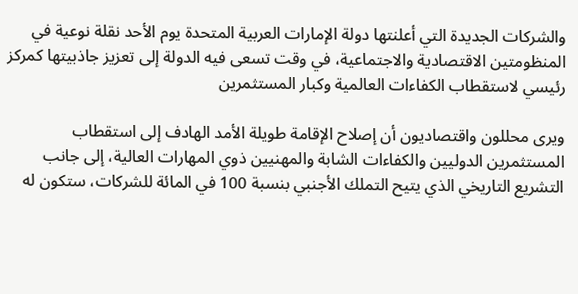والشركات الجديدة التي أعلنتها دولة الإمارات العربية المتحدة يوم الأحد نقلة نوعية في المنظومتين الاقتصادية والاجتماعية، في وقت تسعى فيه الدولة إلى تعزيز جاذبيتها كمركز رئيسي لاستقطاب الكفاءات العالمية وكبار المستثمرين

ويرى محللون واقتصاديون أن إصلاح الإقامة طويلة الأمد الهادف إلى استقطاب المستثمرين الدوليين والكفاءات الشابة والمهنيين ذوي المهارات العالية، إلى جانب التشريع التاريخي الذي يتيح التملك الأجنبي بنسبة 100 في المائة للشركات، ستكون له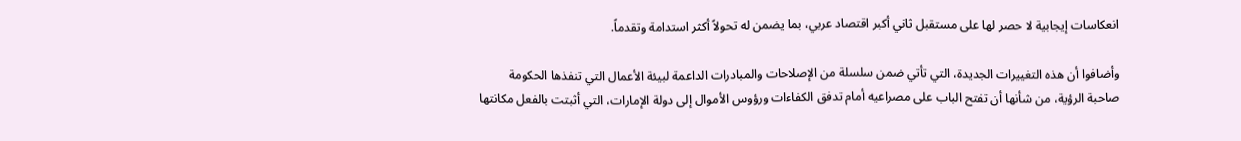انعكاسات إيجابية لا حصر لها على مستقبل ثاني أكبر اقتصاد عربي، بما يضمن له تحولاً أكثر استدامة وتقدماً.

وأضافوا أن هذه التغييرات الجديدة، التي تأتي ضمن سلسلة من الإصلاحات والمبادرات الداعمة لبيئة الأعمال التي تنفذها الحكومة صاحبة الرؤية، من شأنها أن تفتح الباب على مصراعيه أمام تدفق الكفاءات ورؤوس الأموال إلى دولة الإمارات، التي أثبتت بالفعل مكانتها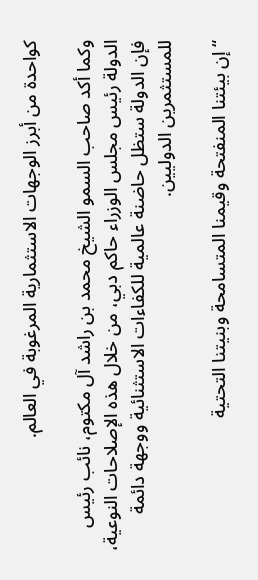كواحدة من أبرز الوجهات الاستثمارية المرغوبة في العالم.

وكما أكد صاحب السمو الشيخ محمد بن راشد آل مكتوم، نائب رئيس الدولة رئيس مجلس الوزراء حاكم دبي، من خلال هذه الإصلاحات النوعية، فإن الدولة ستظل حاضنة عالمية للكفاءات الاستثنائية ووجهة دائمة للمستثمرين الدوليين.

“إن بيئتنا المنفتحة وقيمنا المتسامحة وبنيتنا التحتية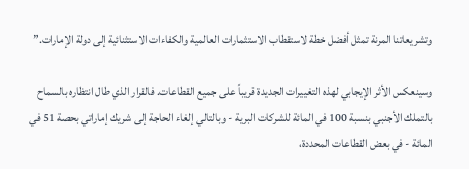وتشريعاتنا المرنة تمثل أفضل خطة لاستقطاب الاستثمارات العالمية والكفاءات الاستثنائية إلى دولة الإمارات.”

وسينعكس الأثر الإيجابي لهذه التغييرات الجديدة قريباً على جميع القطاعات. فالقرار الذي طال انتظاره بالسماح بالتملك الأجنبي بنسبة 100 في المائة للشركات البرية - وبالتالي إلغاء الحاجة إلى شريك إماراتي بحصة 51 في المائة - في بعض القطاعات المحددة،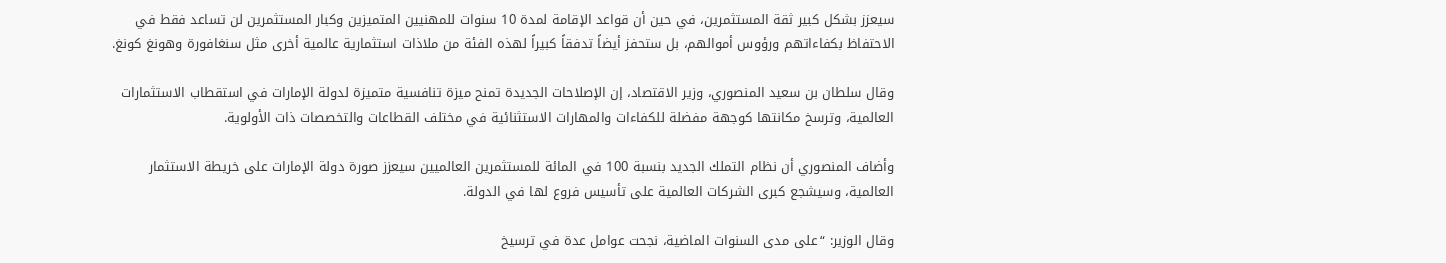سيعزز بشكل كبير ثقة المستثمرين، في حين أن قواعد الإقامة لمدة 10 سنوات للمهنيين المتميزين وكبار المستثمرين لن تساعد فقط في الاحتفاظ بكفاءاتهم ورؤوس أموالهم، بل ستحفز أيضاً تدفقاً كبيراً لهذه الفئة من ملاذات استثمارية عالمية أخرى مثل سنغافورة وهونغ كونغ.

وقال سلطان بن سعيد المنصوري، وزير الاقتصاد، إن الإصلاحات الجديدة تمنح ميزة تنافسية متميزة لدولة الإمارات في استقطاب الاستثمارات العالمية، وترسخ مكانتها كوجهة مفضلة للكفاءات والمهارات الاستثنائية في مختلف القطاعات والتخصصات ذات الأولوية.

وأضاف المنصوري أن نظام التملك الجديد بنسبة 100 في المائة للمستثمرين العالميين سيعزز صورة دولة الإمارات على خريطة الاستثمار العالمية، وسيشجع كبرى الشركات العالمية على تأسيس فروع لها في الدولة.

وقال الوزير: “على مدى السنوات الماضية، نجحت عوامل عدة في ترسيخ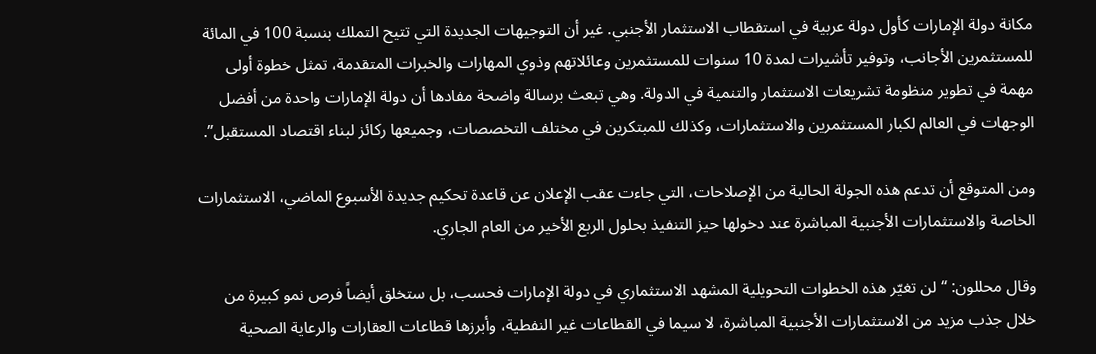مكانة دولة الإمارات كأول دولة عربية في استقطاب الاستثمار الأجنبي. غير أن التوجيهات الجديدة التي تتيح التملك بنسبة 100 في المائة للمستثمرين الأجانب، وتوفير تأشيرات لمدة 10 سنوات للمستثمرين وعائلاتهم وذوي المهارات والخبرات المتقدمة، تمثل خطوة أولى مهمة في تطوير منظومة تشريعات الاستثمار والتنمية في الدولة. وهي تبعث برسالة واضحة مفادها أن دولة الإمارات واحدة من أفضل الوجهات في العالم لكبار المستثمرين والاستثمارات، وكذلك للمبتكرين في مختلف التخصصات، وجميعها ركائز لبناء اقتصاد المستقبل”.

ومن المتوقع أن تدعم هذه الجولة الحالية من الإصلاحات، التي جاءت عقب الإعلان عن قاعدة تحكيم جديدة الأسبوع الماضي، الاستثمارات الخاصة والاستثمارات الأجنبية المباشرة عند دخولها حيز التنفيذ بحلول الربع الأخير من العام الجاري.

وقال محللون: “لن تغيّر هذه الخطوات التحويلية المشهد الاستثماري في دولة الإمارات فحسب، بل ستخلق أيضاً فرص نمو كبيرة من خلال جذب مزيد من الاستثمارات الأجنبية المباشرة، لا سيما في القطاعات غير النفطية، وأبرزها قطاعات العقارات والرعاية الصحية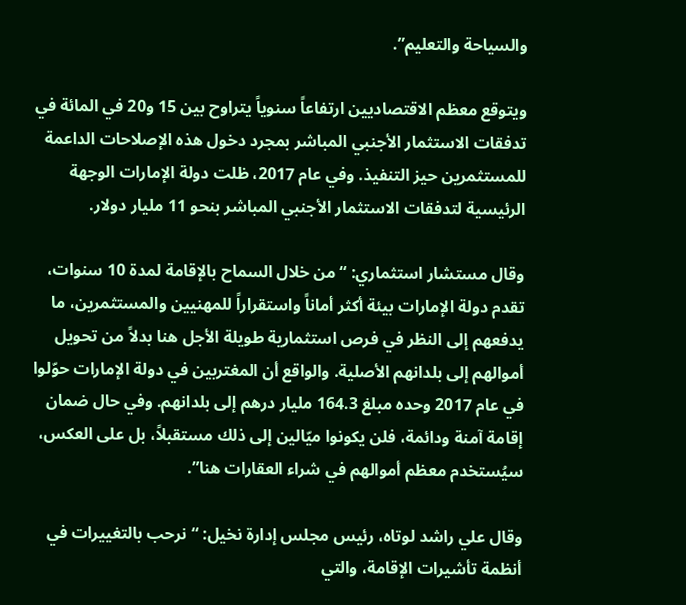والسياحة والتعليم”.

ويتوقع معظم الاقتصاديين ارتفاعاً سنوياً يتراوح بين 15 و20 في المائة في تدفقات الاستثمار الأجنبي المباشر بمجرد دخول هذه الإصلاحات الداعمة للمستثمرين حيز التنفيذ. وفي عام 2017، ظلت دولة الإمارات الوجهة الرئيسية لتدفقات الاستثمار الأجنبي المباشر بنحو 11 مليار دولار.

وقال مستشار استثماري: “من خلال السماح بالإقامة لمدة 10 سنوات، تقدم دولة الإمارات بيئة أكثر أماناً واستقراراً للمهنيين والمستثمرين، ما يدفعهم إلى النظر في فرص استثمارية طويلة الأجل هنا بدلاً من تحويل أموالهم إلى بلدانهم الأصلية. والواقع أن المغتربين في دولة الإمارات حوّلوا في عام 2017 وحده مبلغ 164.3 مليار درهم إلى بلدانهم. وفي حال ضمان إقامة آمنة ودائمة، فلن يكونوا ميّالين إلى ذلك مستقبلاً، بل على العكس، سيُستخدم معظم أموالهم في شراء العقارات هنا”.

وقال علي راشد لوتاه، رئيس مجلس إدارة نخيل: “نرحب بالتغييرات في أنظمة تأشيرات الإقامة، والتي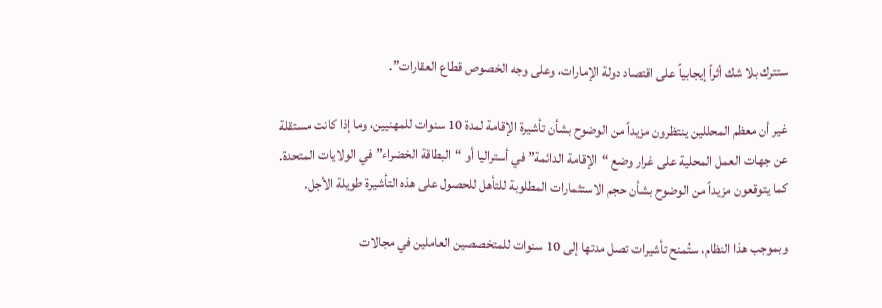ستترك بلا شك أثراً إيجابياً على اقتصاد دولة الإمارات، وعلى وجه الخصوص قطاع العقارات”.

غير أن معظم المحللين ينتظرون مزيداً من الوضوح بشأن تأشيرة الإقامة لمدة 10 سنوات للمهنيين، وما إذا كانت مستقلة عن جهات العمل المحلية على غرار وضع “الإقامة الدائمة” في أستراليا أو “البطاقة الخضراء” في الولايات المتحدة. كما يتوقعون مزيداً من الوضوح بشأن حجم الاستثمارات المطلوبة للتأهل للحصول على هذه التأشيرة طويلة الأجل.

وبموجب هذا النظام، ستُمنح تأشيرات تصل مدتها إلى 10 سنوات للمتخصصين العاملين في مجالات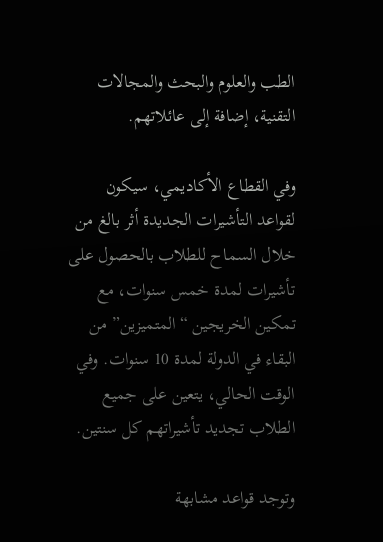الطب والعلوم والبحث والمجالات التقنية، إضافة إلى عائلاتهم.

وفي القطاع الأكاديمي، سيكون لقواعد التأشيرات الجديدة أثر بالغ من خلال السماح للطلاب بالحصول على تأشيرات لمدة خمس سنوات، مع تمكين الخريجين “المتميزين” من البقاء في الدولة لمدة 10 سنوات. وفي الوقت الحالي، يتعين على جميع الطلاب تجديد تأشيراتهم كل سنتين.

وتوجد قواعد مشابهة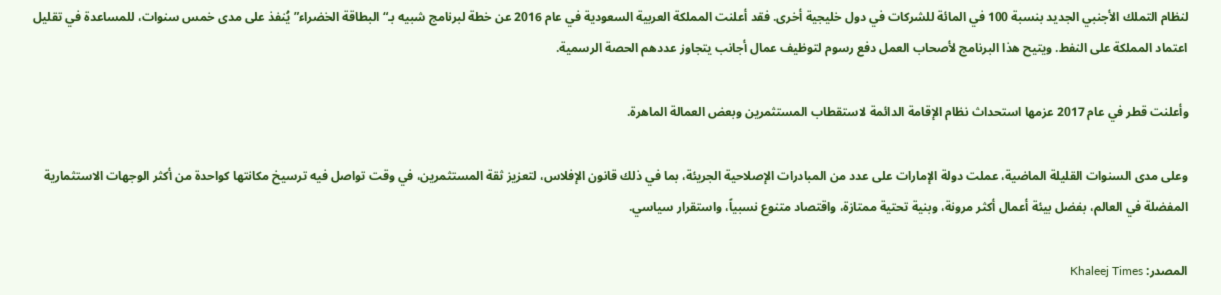لنظام التملك الأجنبي الجديد بنسبة 100 في المائة للشركات في دول خليجية أخرى. فقد أعلنت المملكة العربية السعودية في عام 2016 عن خطة لبرنامج شبيه بـ“البطاقة الخضراء” يُنفذ على مدى خمس سنوات، للمساعدة في تقليل اعتماد المملكة على النفط. ويتيح هذا البرنامج لأصحاب العمل دفع رسوم لتوظيف عمال أجانب يتجاوز عددهم الحصة الرسمية.

وأعلنت قطر في عام 2017 عزمها استحداث نظام الإقامة الدائمة لاستقطاب المستثمرين وبعض العمالة الماهرة.

وعلى مدى السنوات القليلة الماضية، عملت دولة الإمارات على عدد من المبادرات الإصلاحية الجريئة، بما في ذلك قانون الإفلاس، لتعزيز ثقة المستثمرين، في وقت تواصل فيه ترسيخ مكانتها كواحدة من أكثر الوجهات الاستثمارية المفضلة في العالم، بفضل بيئة أعمال أكثر مرونة، وبنية تحتية ممتازة، واقتصاد متنوع نسبياً، واستقرار سياسي.

المصدر: Khaleej Times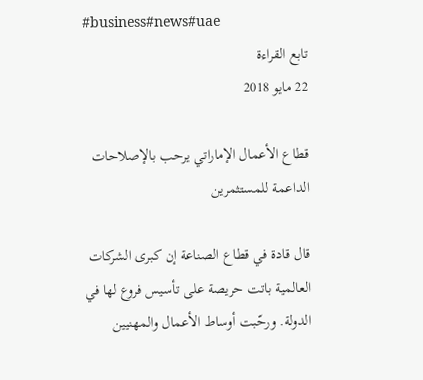#business#news#uae
تابع القراءة
22 مايو 2018

قطاع الأعمال الإماراتي يرحب بالإصلاحات الداعمة للمستثمرين

قال قادة في قطاع الصناعة إن كبرى الشركات العالمية باتت حريصة على تأسيس فروع لها في الدولة. ورحّبت أوساط الأعمال والمهنيين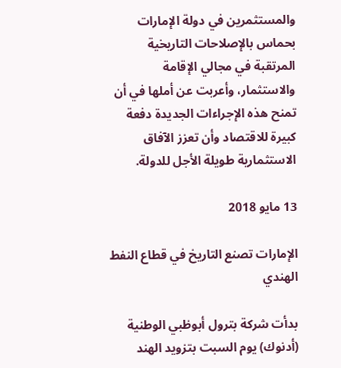والمستثمرين في دولة الإمارات بحماس بالإصلاحات التاريخية المرتقبة في مجالي الإقامة والاستثمار، وأعربت عن أملها في أن تمنح هذه الإجراءات الجديدة دفعة كبيرة للاقتصاد وأن تعزز الآفاق الاستثمارية طويلة الأجل للدولة.

13 مايو 2018

الإمارات تصنع التاريخ في قطاع النفط الهندي

بدأت شركة بترول أبوظبي الوطنية (أدنوك) يوم السبت بتزويد الهند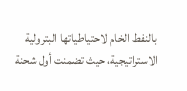بالنفط الخام لاحتياطياتها البترولية الاستراتيجية، حيث تضمنت أول شحنة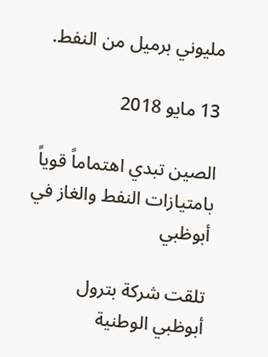مليوني برميل من النفط.

13 مايو 2018

الصين تبدي اهتماماً قوياً بامتيازات النفط والغاز في أبوظبي

تلقت شركة بترول أبوظبي الوطنية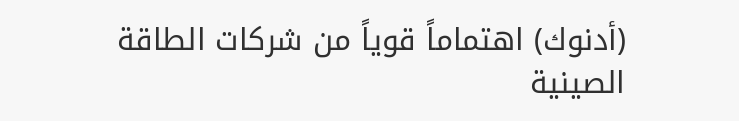(أدنوك) اهتماماً قوياً من شركات الطاقة الصينية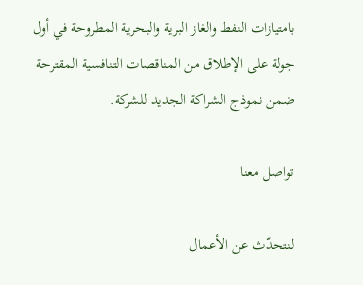بامتيازات النفط والغاز البرية والبحرية المطروحة في أول جولة على الإطلاق من المناقصات التنافسية المقترحة ضمن نموذج الشراكة الجديد للشركة.

تواصل معنا

لنتحدّث عن الأعمال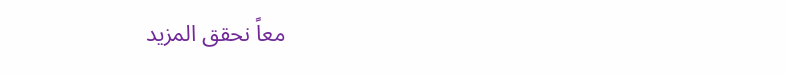معاً نحقق المزيد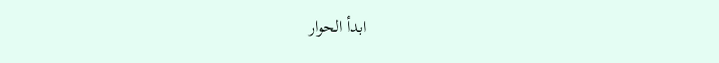ابدأ الحوار